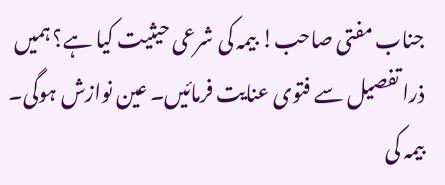جناب مفتی صاحب! بیمہ کی شرعی حیثیت کیا ہے؟ ہمیں ذرا تفصیل سے فتوی عنایت فرمائیں۔ عین نوازش ہوگی۔
بیمہ کی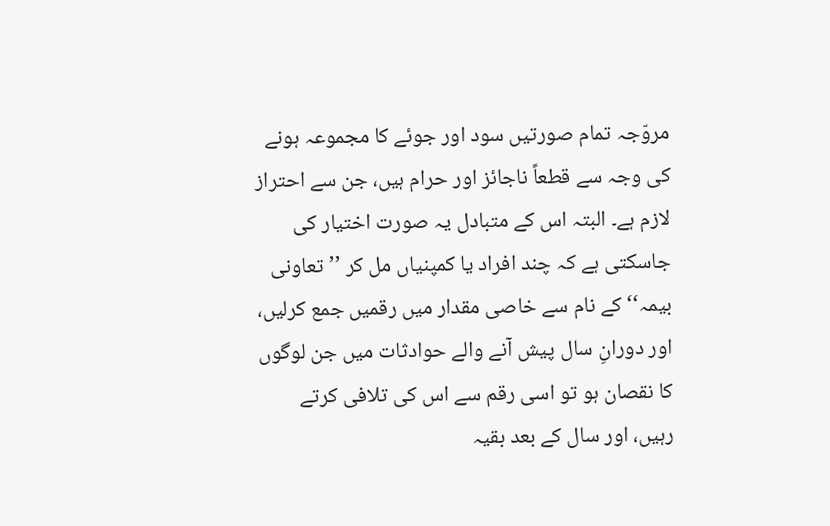مروّجہ تمام صورتیں سود اور جوئے کا مجموعہ ہونے کی وجہ سے قطعاً ناجائز اور حرام ہیں، جن سے احتراز لازم ہے۔ البتہ اس کے متبادل یہ صورت اختیار کی جاسکتی ہے کہ چند افراد یا کمپنیاں مل کر ’’تعاونی بیمہ‘‘کے نام سے خاصی مقدار میں رقمیں جمع کرلیں، اور دورانِ سال پیش آنے والے حوادثات میں جن لوگوں کا نقصان ہو تو اسی رقم سے اس کی تلافی کرتے رہیں، اور سال کے بعد بقیہ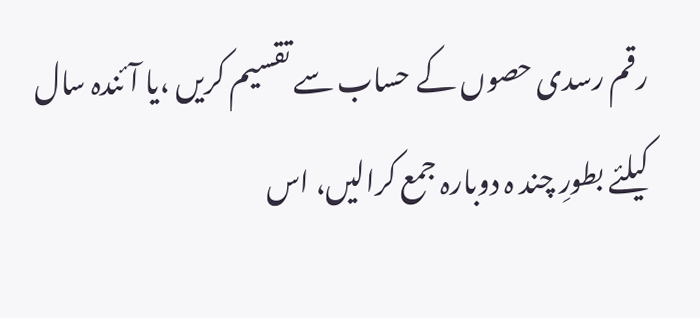رقم رسدی حصوں کے حساب سے تقسیم کریں ،یا آئندہ سال کیلئے بطورِ چند ہ دوبارہ جمع کرالیں، اس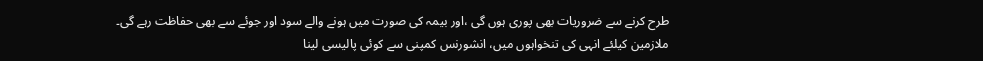طرح کرنے سے ضروریات بھی پوری ہوں گی ،اور بیمہ کی صورت میں ہونے والے سود اور جوئے سے بھی حفاظت رہے گی۔
ملازمین کیلئے انہی کی تنخواہوں میں، انشورنس کمپنی سے کوئی پالیسی لینا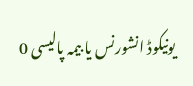یونیکوڈ انشورنس یا بیمہ پالیسی 0